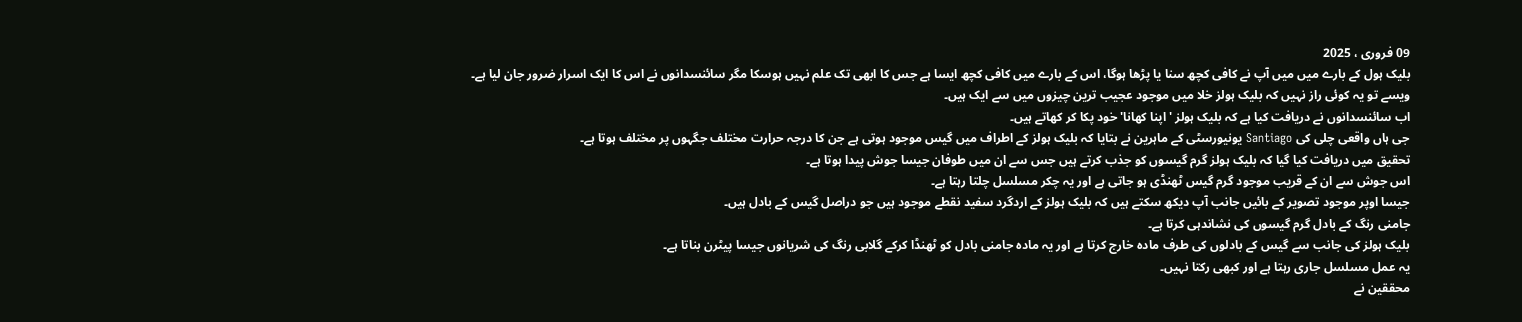09 فروری ، 2025
بلیک ہول کے بارے میں میں آپ نے کافی کچھ سنا یا پڑھا ہوگا، اس کے بارے میں کافی کچھ ایسا ہے جس کا ابھی تک علم نہیں ہوسکا مگر سائنسدانوں نے اس کا ایک اسرار ضرور جان لیا ہے۔
ویسے تو یہ کوئی راز نہیں کہ بلیک ہولز خلا میں موجود عجیب ترین چیزوں میں سے ایک ہیں۔
اب سائنسدانوں نے دریافت کیا ہے کہ بلیک ہولز 'اپنا کھانا' خود پکا کر کھاتے ہیں۔
جی ہاں واقعی چلی کی Santiago یونیورسٹی کے ماہرین نے بتایا کہ بلیک ہولز کے اطراف میں گیس موجود ہوتی ہے جن کا درجہ حرارت مختلف جگہوں پر مختلف ہوتا ہے۔
تحقیق میں دریافت کیا گیا کہ بلیک ہولز گرم گیسوں کو جذب کرتے ہیں جس سے ان میں طوفان جیسا جوش پیدا ہوتا ہے۔
اس جوش سے ان کے قریب موجود گرم گیس ٹھنڈی ہو جاتی ہے اور یہ چکر مسلسل چلتا رہتا ہے۔
جیسا اوپر موجود تصویر کے بائیں جانب آپ دیکھ سکتے ہیں کہ بلیک ہولز کے اردگرد سفید نقطے موجود ہیں جو دراصل گیس کے بادل ہیں۔
جامنی رنگ کے بادل گرم گیسوں کی نشاندہی کرتا ہے۔
بلیک ہولز کی جانب سے گیس کے بادلوں کی طرف مادہ خارج کرتا ہے اور یہ مادہ جامنی بادل کو ٹھنڈا کرکے گلابی رنگ کی شریانوں جیسا پیٹرن بناتا ہے۔
یہ عمل مسلسل جاری رہتا ہے اور کبھی رکتا نہیں۔
محققین نے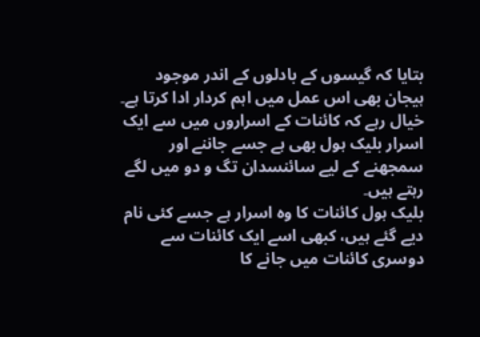بتایا کہ گیسوں کے بادلوں کے اندر موجود ہیجان بھی اس عمل میں اہم کردار ادا کرتا ہے۔
خیال رہے کہ کائنات کے اسراروں میں سے ایک اسرار بلیک ہول بھی ہے جسے جاننے اور سمجھنے کے لیے سائنسدان تگ و دو میں لگے رہتے ہیں۔
بلیک ہول کائنات کا وہ اسرار ہے جسے کئی نام دیے گئے ہیں، کبھی اسے ایک کائنات سے دوسری کائنات میں جانے کا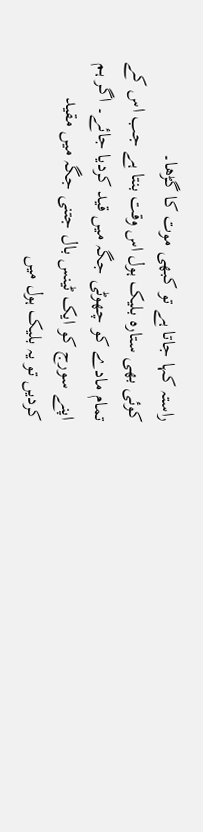راستہ کہا جاتا ہے تو کبھی موت کا گڑھا۔
کوئی بھی ستارہ بلیک ہول اس وقت بنتا ہے جب اس کے تمام مادے کو چھوٹی جگہ میں قید کردیا جائے۔ اگر ہم اپنے سورج کو ایک ٹینس بال جتنی جگہ میں مقید کردیں تو یہ بلیک ہول میں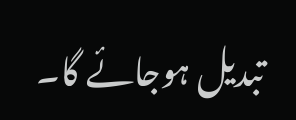تبدیل ہوجائے گا۔